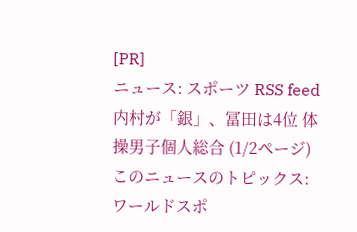[PR]
ニュース: スポーツ RSS feed
内村が「銀」、冨田は4位 体操男子個人総合 (1/2ページ)
このニュースのトピックス:ワールドスポ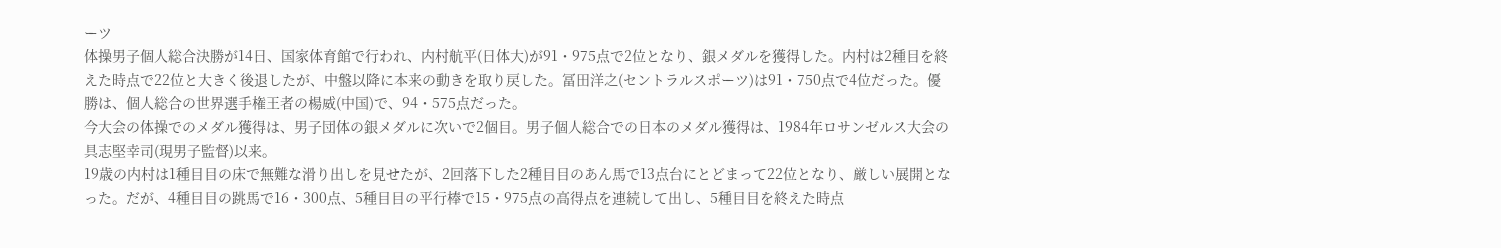ーツ
体操男子個人総合決勝が14日、国家体育館で行われ、内村航平(日体大)が91・975点で2位となり、銀メダルを獲得した。内村は2種目を終えた時点で22位と大きく後退したが、中盤以降に本来の動きを取り戻した。冨田洋之(セントラルスポーツ)は91・750点で4位だった。優勝は、個人総合の世界選手権王者の楊威(中国)で、94・575点だった。
今大会の体操でのメダル獲得は、男子団体の銀メダルに次いで2個目。男子個人総合での日本のメダル獲得は、1984年ロサンゼルス大会の具志堅幸司(現男子監督)以来。
19歳の内村は1種目目の床で無難な滑り出しを見せたが、2回落下した2種目目のあん馬で13点台にとどまって22位となり、厳しい展開となった。だが、4種目目の跳馬で16・300点、5種目目の平行棒で15・975点の高得点を連続して出し、5種目目を終えた時点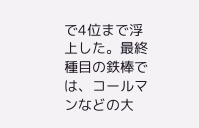で4位まで浮上した。最終種目の鉄棒では、コールマンなどの大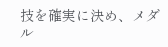技を確実に決め、メダル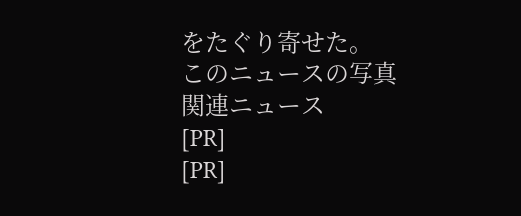をたぐり寄せた。
このニュースの写真
関連ニュース
[PR]
[PR]